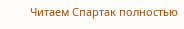Читаем Спартак полностью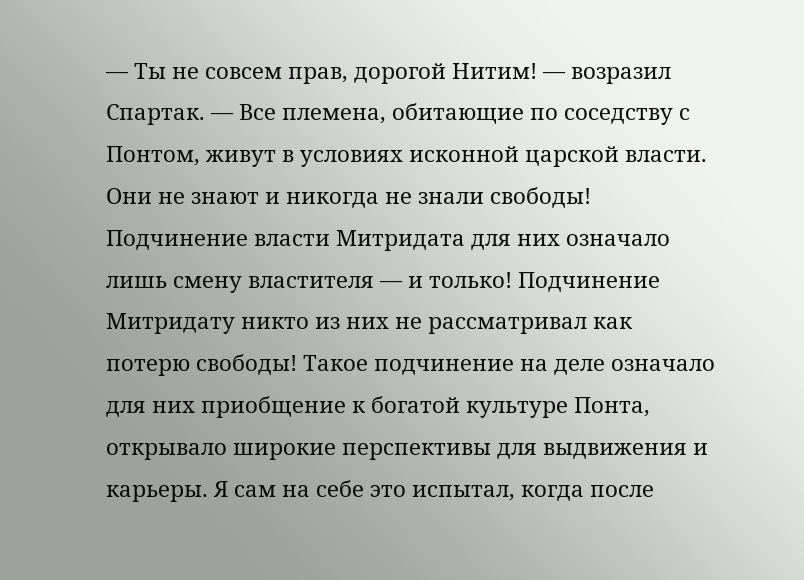— Ты не совсем прав, дорогой Нитим! — возразил Спартак. — Все племена, обитающие по соседству с Понтом, живут в условиях исконной царской власти. Они не знают и никогда не знали свободы! Подчинение власти Митридата для них означало лишь смену властителя — и только! Подчинение Митридату никто из них не рассматривал как потерю свободы! Такое подчинение на деле означало для них приобщение к богатой культуре Понта, открывало широкие перспективы для выдвижения и карьеры. Я сам на себе это испытал, когда после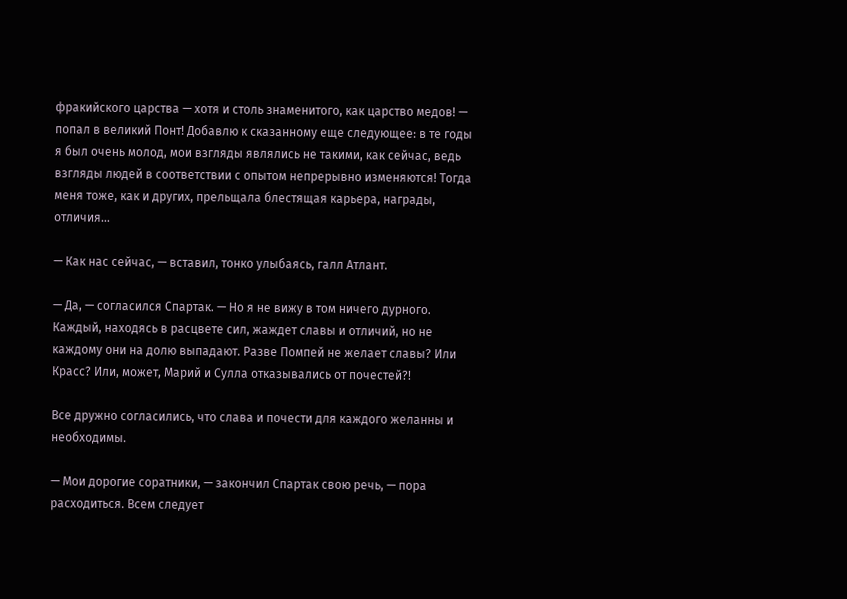фракийского царства — хотя и столь знаменитого, как царство медов! — попал в великий Понт! Добавлю к сказанному еще следующее: в те годы я был очень молод, мои взгляды являлись не такими, как сейчас, ведь взгляды людей в соответствии с опытом непрерывно изменяются! Тогда меня тоже, как и других, прельщала блестящая карьера, награды, отличия…

— Как нас сейчас, — вставил, тонко улыбаясь, галл Атлант.

— Да, — согласился Спартак. — Но я не вижу в том ничего дурного. Каждый, находясь в расцвете сил, жаждет славы и отличий, но не каждому они на долю выпадают. Разве Помпей не желает славы? Или Красс? Или, может, Марий и Сулла отказывались от почестей?!

Все дружно согласились, что слава и почести для каждого желанны и необходимы.

— Мои дорогие соратники, — закончил Спартак свою речь, — пора расходиться. Всем следует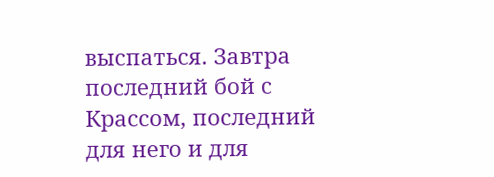выспаться. Завтра последний бой с Крассом, последний для него и для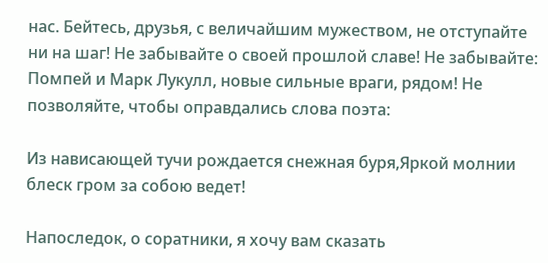нас. Бейтесь, друзья, с величайшим мужеством, не отступайте ни на шаг! Не забывайте о своей прошлой славе! Не забывайте: Помпей и Марк Лукулл, новые сильные враги, рядом! Не позволяйте, чтобы оправдались слова поэта:

Из нависающей тучи рождается снежная буря,Яркой молнии блеск гром за собою ведет!

Напоследок, о соратники, я хочу вам сказать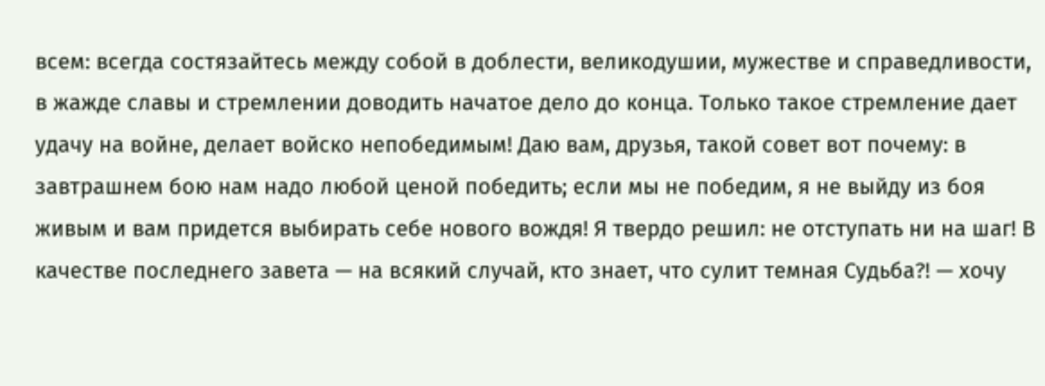всем: всегда состязайтесь между собой в доблести, великодушии, мужестве и справедливости, в жажде славы и стремлении доводить начатое дело до конца. Только такое стремление дает удачу на войне, делает войско непобедимым! Даю вам, друзья, такой совет вот почему: в завтрашнем бою нам надо любой ценой победить; если мы не победим, я не выйду из боя живым и вам придется выбирать себе нового вождя! Я твердо решил: не отступать ни на шаг! В качестве последнего завета — на всякий случай, кто знает, что сулит темная Судьба?! — хочу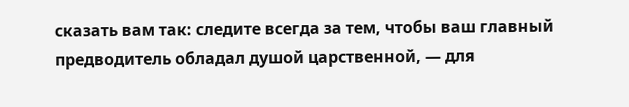сказать вам так: следите всегда за тем, чтобы ваш главный предводитель обладал душой царственной, — для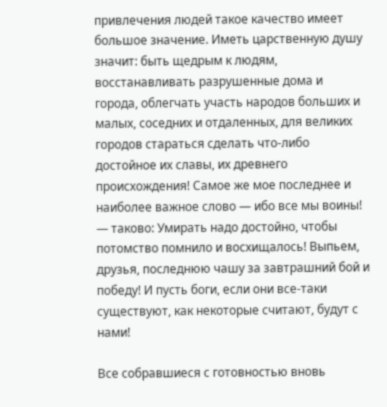привлечения людей такое качество имеет большое значение. Иметь царственную душу значит: быть щедрым к людям, восстанавливать разрушенные дома и города, облегчать участь народов больших и малых, соседних и отдаленных, для великих городов стараться сделать что-либо достойное их славы, их древнего происхождения! Самое же мое последнее и наиболее важное слово — ибо все мы воины! — таково: Умирать надо достойно, чтобы потомство помнило и восхищалось! Выпьем, друзья, последнюю чашу за завтрашний бой и победу! И пусть боги, если они все-таки существуют, как некоторые считают, будут с нами!

Все собравшиеся с готовностью вновь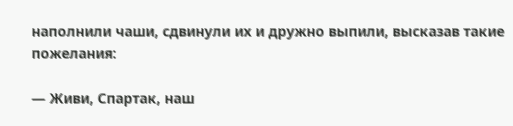наполнили чаши, сдвинули их и дружно выпили, высказав такие пожелания:

— Живи, Спартак, наш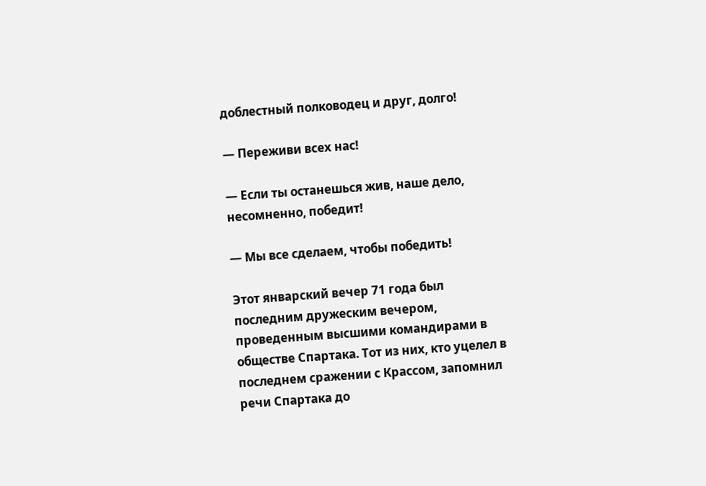доблестный полководец и друг, долго!

— Переживи всех нас!

— Если ты останешься жив, наше дело, несомненно, победит!

— Мы все сделаем, чтобы победить!

Этот январский вечер 71 года был последним дружеским вечером, проведенным высшими командирами в обществе Спартака. Тот из них, кто уцелел в последнем сражении с Крассом, запомнил речи Спартака до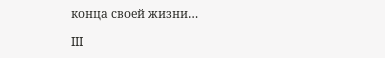конца своей жизни…

III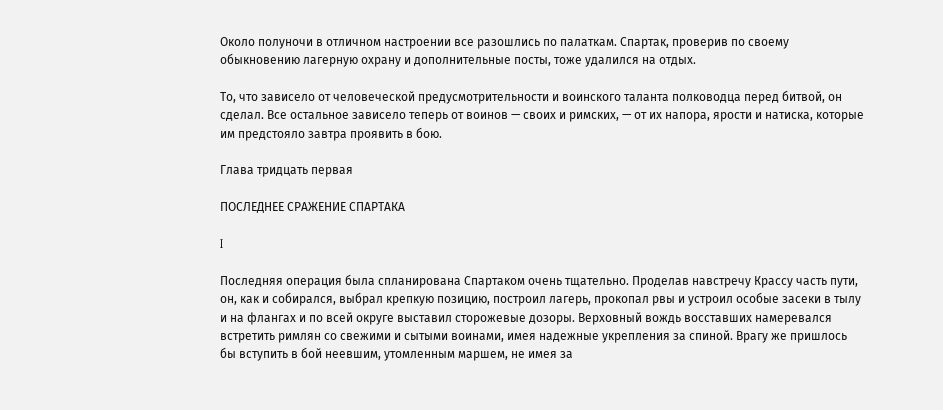Около полуночи в отличном настроении все разошлись по палаткам. Спартак, проверив по своему обыкновению лагерную охрану и дополнительные посты, тоже удалился на отдых.

То, что зависело от человеческой предусмотрительности и воинского таланта полководца перед битвой, он сделал. Все остальное зависело теперь от воинов — своих и римских, — от их напора, ярости и натиска, которые им предстояло завтра проявить в бою.

Глава тридцать первая

ПОСЛЕДНЕЕ СРАЖЕНИЕ СПАРТАКА

I

Последняя операция была спланирована Спартаком очень тщательно. Проделав навстречу Крассу часть пути, он, как и собирался, выбрал крепкую позицию, построил лагерь, прокопал рвы и устроил особые засеки в тылу и на флангах и по всей округе выставил сторожевые дозоры. Верховный вождь восставших намеревался встретить римлян со свежими и сытыми воинами, имея надежные укрепления за спиной. Врагу же пришлось бы вступить в бой неевшим, утомленным маршем, не имея за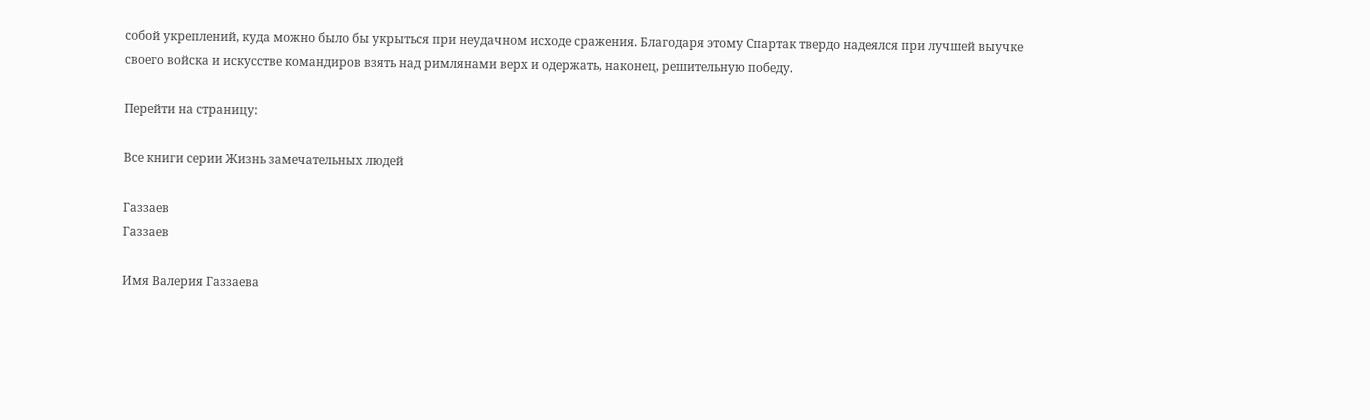собой укреплений, куда можно было бы укрыться при неудачном исходе сражения. Благодаря этому Спартак твердо надеялся при лучшей выучке своего войска и искусстве командиров взять над римлянами верх и одержать, наконец, решительную победу.

Перейти на страницу:

Все книги серии Жизнь замечательных людей

Газзаев
Газзаев

Имя Валерия Газзаева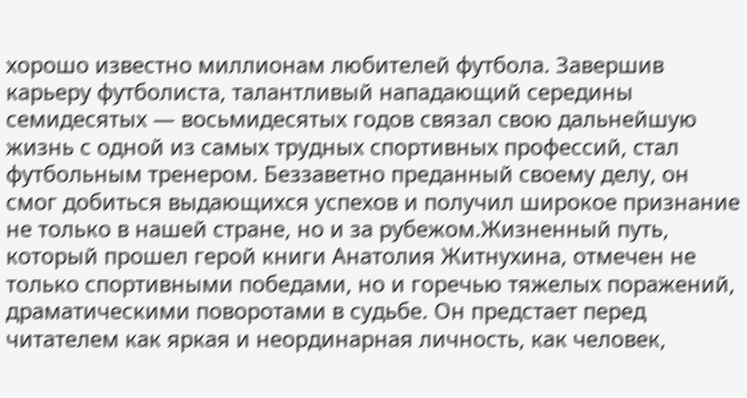хорошо известно миллионам любителей футбола. Завершив карьеру футболиста, талантливый нападающий середины семидесятых — восьмидесятых годов связал свою дальнейшую жизнь с одной из самых трудных спортивных профессий, стал футбольным тренером. Беззаветно преданный своему делу, он смог добиться выдающихся успехов и получил широкое признание не только в нашей стране, но и за рубежом.Жизненный путь, который прошел герой книги Анатолия Житнухина, отмечен не только спортивными победами, но и горечью тяжелых поражений, драматическими поворотами в судьбе. Он предстает перед читателем как яркая и неординарная личность, как человек,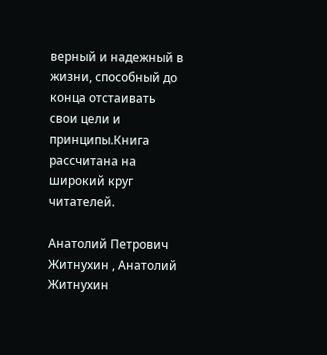верный и надежный в жизни, способный до конца отстаивать свои цели и принципы.Книга рассчитана на широкий круг читателей.

Анатолий Петрович Житнухин , Анатолий Житнухин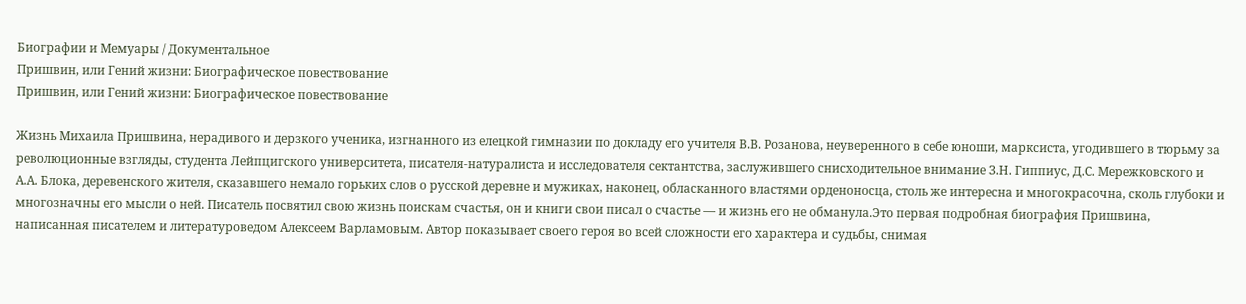Биографии и Мемуары / Документальное
Пришвин, или Гений жизни: Биографическое повествование
Пришвин, или Гений жизни: Биографическое повествование

Жизнь Михаила Пришвина, нерадивого и дерзкого ученика, изгнанного из елецкой гимназии по докладу его учителя В.В. Розанова, неуверенного в себе юноши, марксиста, угодившего в тюрьму за революционные взгляды, студента Лейпцигского университета, писателя-натуралиста и исследователя сектантства, заслужившего снисходительное внимание З.Н. Гиппиус, Д.С. Мережковского и А.А. Блока, деревенского жителя, сказавшего немало горьких слов о русской деревне и мужиках, наконец, обласканного властями орденоносца, столь же интересна и многокрасочна, сколь глубоки и многозначны его мысли о ней. Писатель посвятил свою жизнь поискам счастья, он и книги свои писал о счастье — и жизнь его не обманула.Это первая подробная биография Пришвина, написанная писателем и литературоведом Алексеем Варламовым. Автор показывает своего героя во всей сложности его характера и судьбы, снимая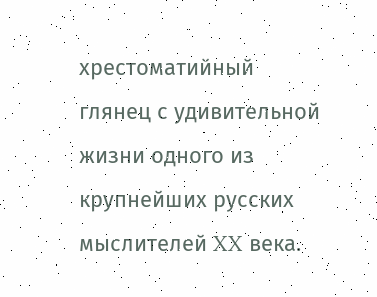хрестоматийный глянец с удивительной жизни одного из крупнейших русских мыслителей XX века.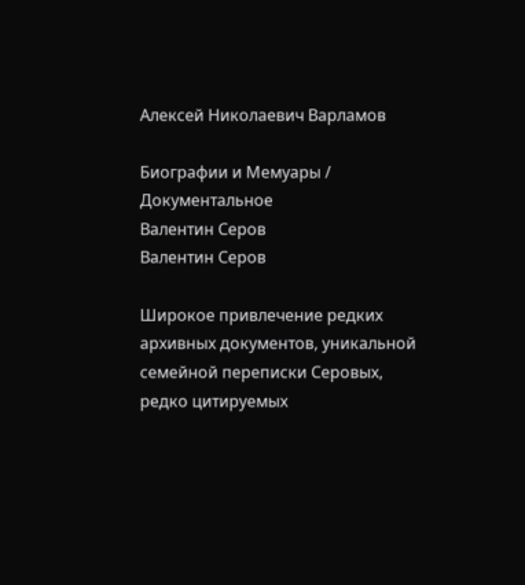Алексей Николаевич Варламов

Биографии и Мемуары / Документальное
Валентин Серов
Валентин Серов

Широкое привлечение редких архивных документов, уникальной семейной переписки Серовых, редко цитируемых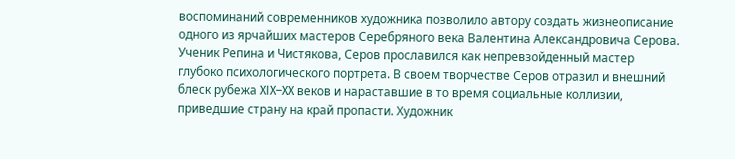воспоминаний современников художника позволило автору создать жизнеописание одного из ярчайших мастеров Серебряного века Валентина Александровича Серова. Ученик Репина и Чистякова, Серов прославился как непревзойденный мастер глубоко психологического портрета. В своем творчестве Серов отразил и внешний блеск рубежа XIX–XX веков и нараставшие в то время социальные коллизии, приведшие страну на край пропасти. Художник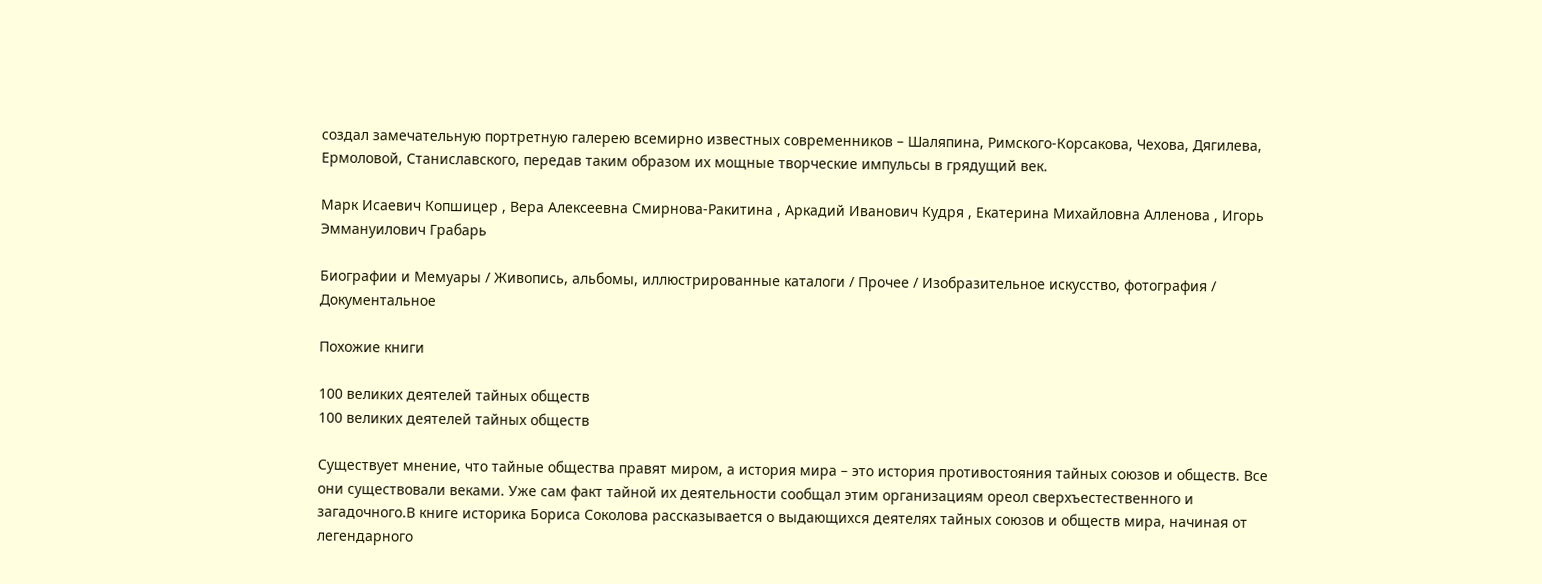создал замечательную портретную галерею всемирно известных современников – Шаляпина, Римского-Корсакова, Чехова, Дягилева, Ермоловой, Станиславского, передав таким образом их мощные творческие импульсы в грядущий век.

Марк Исаевич Копшицер , Вера Алексеевна Смирнова-Ракитина , Аркадий Иванович Кудря , Екатерина Михайловна Алленова , Игорь Эммануилович Грабарь

Биографии и Мемуары / Живопись, альбомы, иллюстрированные каталоги / Прочее / Изобразительное искусство, фотография / Документальное

Похожие книги

100 великих деятелей тайных обществ
100 великих деятелей тайных обществ

Существует мнение, что тайные общества правят миром, а история мира – это история противостояния тайных союзов и обществ. Все они существовали веками. Уже сам факт тайной их деятельности сообщал этим организациям ореол сверхъестественного и загадочного.В книге историка Бориса Соколова рассказывается о выдающихся деятелях тайных союзов и обществ мира, начиная от легендарного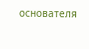основателя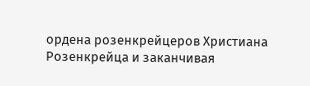ордена розенкрейцеров Христиана Розенкрейца и заканчивая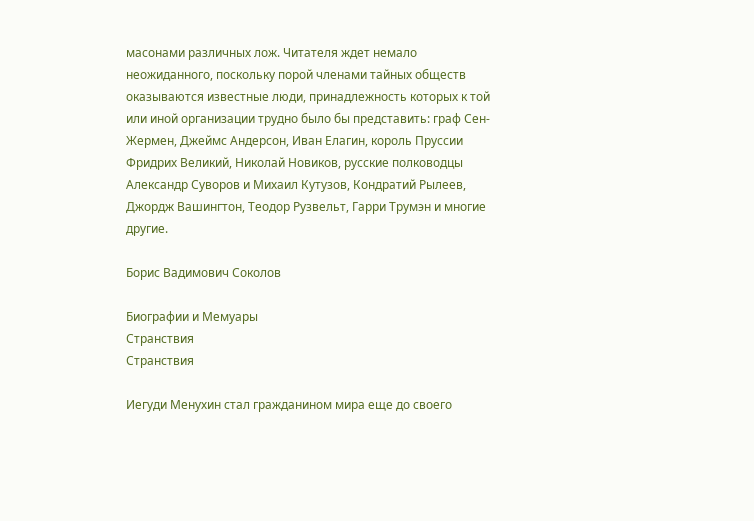масонами различных лож. Читателя ждет немало неожиданного, поскольку порой членами тайных обществ оказываются известные люди, принадлежность которых к той или иной организации трудно было бы представить: граф Сен-Жермен, Джеймс Андерсон, Иван Елагин, король Пруссии Фридрих Великий, Николай Новиков, русские полководцы Александр Суворов и Михаил Кутузов, Кондратий Рылеев, Джордж Вашингтон, Теодор Рузвельт, Гарри Трумэн и многие другие.

Борис Вадимович Соколов

Биографии и Мемуары
Странствия
Странствия

Иегуди Менухин стал гражданином мира еще до своего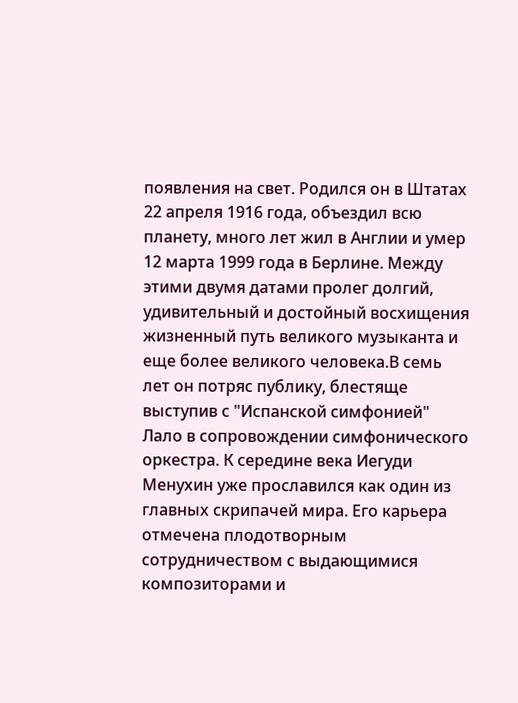появления на свет. Родился он в Штатах 22 апреля 1916 года, объездил всю планету, много лет жил в Англии и умер 12 марта 1999 года в Берлине. Между этими двумя датами пролег долгий, удивительный и достойный восхищения жизненный путь великого музыканта и еще более великого человека.В семь лет он потряс публику, блестяще выступив с "Испанской симфонией" Лало в сопровождении симфонического оркестра. К середине века Иегуди Менухин уже прославился как один из главных скрипачей мира. Его карьера отмечена плодотворным сотрудничеством с выдающимися композиторами и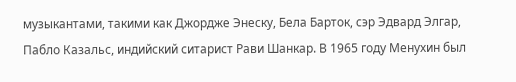музыкантами, такими как Джордже Энеску, Бела Барток, сэр Эдвард Элгар, Пабло Казальс, индийский ситарист Рави Шанкар. В 1965 году Менухин был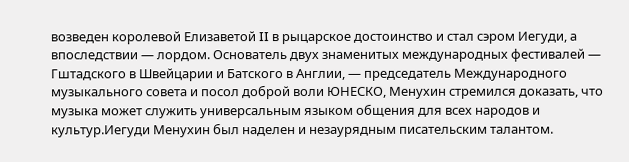возведен королевой Елизаветой II в рыцарское достоинство и стал сэром Иегуди, а впоследствии — лордом. Основатель двух знаменитых международных фестивалей — Гштадского в Швейцарии и Батского в Англии, — председатель Международного музыкального совета и посол доброй воли ЮНЕСКО, Менухин стремился доказать, что музыка может служить универсальным языком общения для всех народов и культур.Иегуди Менухин был наделен и незаурядным писательским талантом.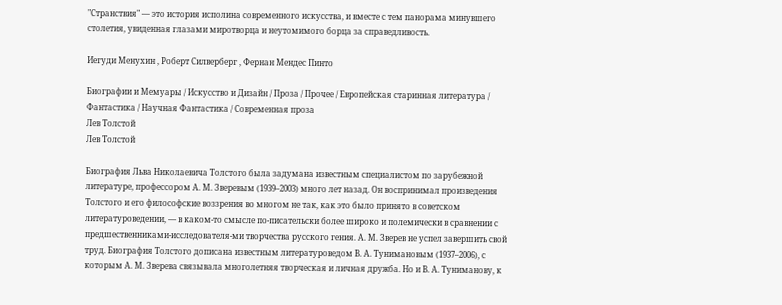"Странствия" — это история исполина современного искусства, и вместе с тем панорама минувшего столетия, увиденная глазами миротворца и неутомимого борца за справедливость.

Иегуди Менухин , Роберт Силверберг , Фернан Мендес Пинто

Биографии и Мемуары / Искусство и Дизайн / Проза / Прочее / Европейская старинная литература / Фантастика / Научная Фантастика / Современная проза
Лев Толстой
Лев Толстой

Биография Льва Николаевича Толстого была задумана известным специалистом по зарубежной литературе, профессором А. М. Зверевым (1939–2003) много лет назад. Он воспринимал произведения Толстого и его философские воззрения во многом не так, как это было принято в советском литературоведении, — в каком-то смысле по-писательски более широко и полемически в сравнении с предшественниками-исследователя-ми творчества русского гения. А. М. Зверев не успел завершить свой труд. Биография Толстого дописана известным литературоведом В. А. Тунимановым (1937–2006), с которым А. М. Зверева связывала многолетняя творческая и личная дружба. Но и В. А. Туниманову, к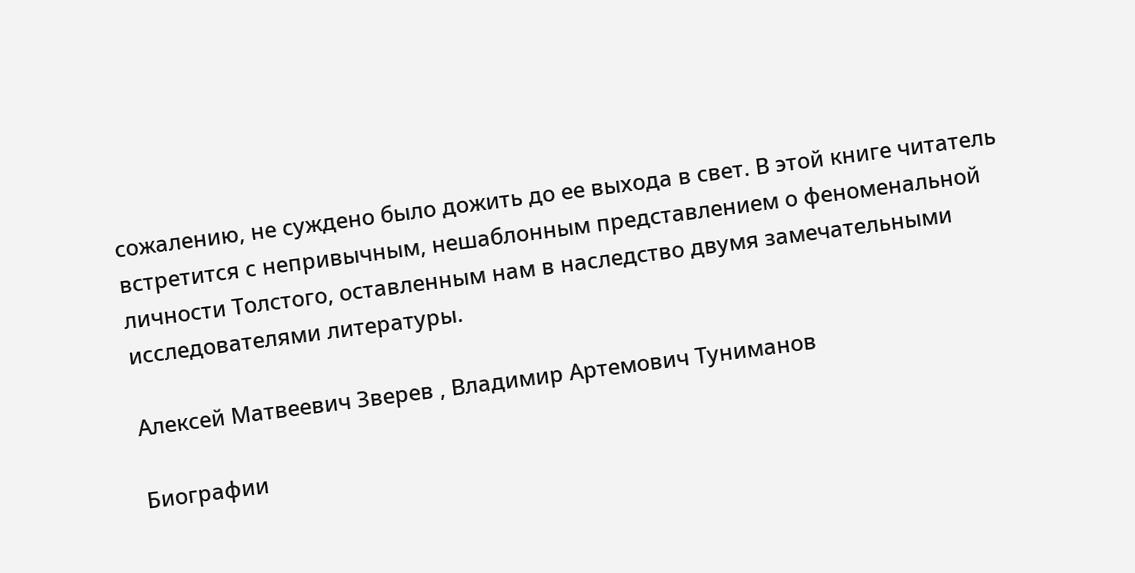сожалению, не суждено было дожить до ее выхода в свет. В этой книге читатель встретится с непривычным, нешаблонным представлением о феноменальной личности Толстого, оставленным нам в наследство двумя замечательными исследователями литературы.

Алексей Матвеевич Зверев , Владимир Артемович Туниманов

Биографии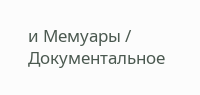и Мемуары / Документальное